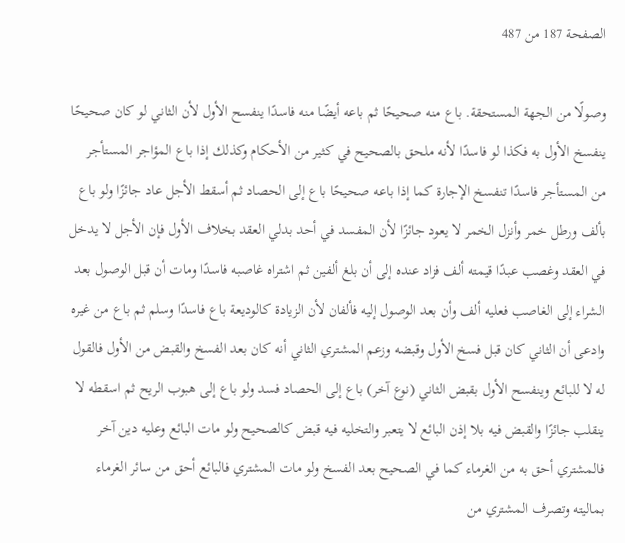الصفحة 187 من 487

وصولًا من الجهة المستحقة. باع منه صحيحًا ثم باعه أيضًا منه فاسدًا ينفسح الأول لأن الثاني لو كان صحيحًا ينفسخ الأول به فكذا لو فاسدًا لأنه ملحق بالصحيح في كثير من الأحكام وكذلك إذا باع المؤاجر المستأجر من المستأجر فاسدًا تنفسخ الإجارة كما إذا باعه صحيحًا باع إلى الحصاد ثم أسقط الأجل عاد جائزًا ولو باع بألف ورطل خمر وأنزل الخمر لا يعود جائزًا لأن المفسد في أحد بدلي العقد بخلاف الأول فإن الأجل لا يدخل في العقد وغصب عبدًا قيمته ألف فزاد عنده إلى أن بلغ ألفين ثم اشتراه غاصبه فاسدًا ومات أن قبل الوصول بعد الشراء إلى الغاصب فعليه ألف وأن بعد الوصول إليه فألفان لأن الزيادة كالوديعة باع فاسدًا وسلم ثم باع من غيره وادعى أن الثاني كان قبل فسخ الأول وقبضه وزعم المشتري الثاني أنه كان بعد الفسخ والقبض من الأول فالقول له لا للبائع وينفسح الأول بقبض الثاني (نوع آخر) باع إلى الحصاد فسد ولو باع إلى هبوب الريح ثم اسقطه لا ينقلب جائزًا والقبض فيه بلا إذن البائع لا يتعبر والتخليه فيه قبض كالصحيح ولو مات البائع وعليه دين آخر فالمشتري أحق به من الغرماء كما في الصحيح بعد الفسخ ولو مات المشتري فالبائع أحق من سائر الغرماء بماليته وتصرف المشتري من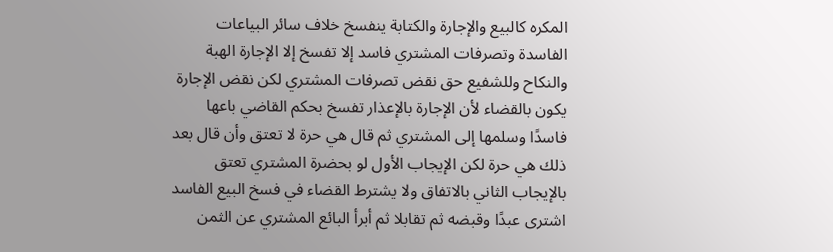المكره كالبيع والإجارة والكتابة ينفسخ خلاف سائر البياعات الفاسدة وتصرفات المشتري فاسد إلا تفسخ إلا الإجارة الهبة والنكاح وللشفيع حق نقض تصرفات المشتري لكن نقض الإجارة يكون بالقضاء لأن الإجارة بالإعذار تفسخ بحكم القاضي باعها فاسدًا وسلمها إلى المشتري ثم قال هي حرة لا تعتق وأن قال بعد ذلك هي حرة لكن الإيجاب الأول لو بحضرة المشتري تعتق بالإيجاب الثاني بالاتفاق ولا يشترط القضاء في فسخ البيع الفاسد اشترى عبدًا وقبضه ثم تقابلا ثم أبرأ البائع المشتري عن الثمن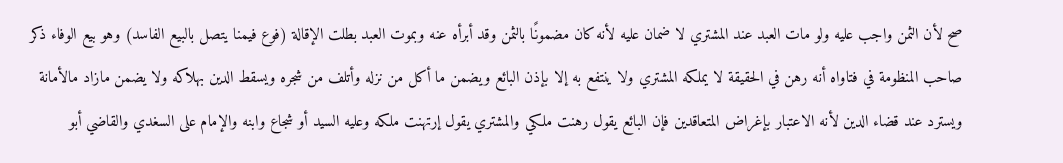صح لأن الثمن واجب عليه ولو مات العبد عند المشتري لا ضمان عليه لأنه كان مضمونًا بالثمن وقد أبرأه عنه وبموت العبد بطلت الإقالة (فوع فيمنا يتصل بالبيع الفاسد) وهو بيع الوفاء ذكر صاحب المنظومة في فتاواه أنه رهن في الحقيقة لا يملكه المشتري ولا ينتفع به إلا بإذن البائع ويضمن ما أكل من نزله وأتلف من شجره ويسقط الدين بهلاكه ولا يضمن مازاد مالأمانة ويسترد عند قضاء الدين لأنه الاعتبار بإغراض المتعاقدين فإن البائع يقول رهنت ملكي والمشتري يقول إرتهنت ملكه وعليه السيد أو شجاع وابنه والإمام على السغدي والقاضي أبو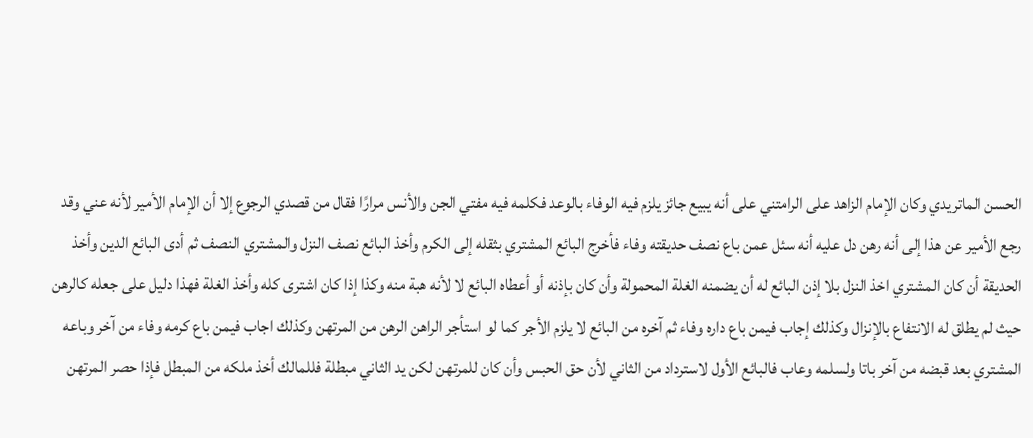الحسن الماتريدي وكان الإمام الزاهد على الرامتني على أنه يبيع جائز يلزم فيه الوفاء بالوعد فكلمه فيه مفتي الجن والأنس مرارًا فقال من قصدي الرجوع إلا أن الإمام الأمير لأنه عني وقد رجع الأمير عن هذا إلى أنه رهن دل عليه أنه سئل عمن باع نصف حديقته وفاء فأخرج البائع المشتري بثقله إلى الكرم وأخذ البائع نصف النزل والمشتري النصف ثم أدى البائع الدين وأخذ الحديقة أن كان المشتري اخذ النزل بلا إذن البائع له أن يضمنه الغلة المحمولة وأن كان بإذنه أو أعطاه البائع لا لأنه هبة منه وكذا إذا كان اشترى كله وأخذ الغلة فهذا دليل على جعله كالرهن حيث لم يطلق له الانتفاع بالإنزال وكذلك إجاب فيمن باع داره وفاء ثم آخره من البائع لا يلزم الأجر كما لو استأجر الراهن الرهن من المرتهن وكذلك اجاب فيمن باع كرمه وفاء من آخر وباعه المشتري بعد قبضه من آخر باتا ولسلمه وعاب فالبائع الأول لاسترداد من الثاني لأن حق الحبس وأن كان للمرتهن لكن يد الثاني مبطلة فللمالك أخذ ملكه من المبطل فإذا حصر المرتهن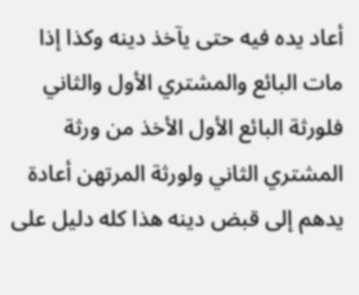أعاد يده فيه حتى يآخذ دينه وكذا إذا مات البائع والمشتري الأول والثاني فلورثة البائع الأول الأخذ من ورثة المشتري الثاني ولورثة المرتهن أعادة يدهم إلى قبض دينه هذا كله دليل على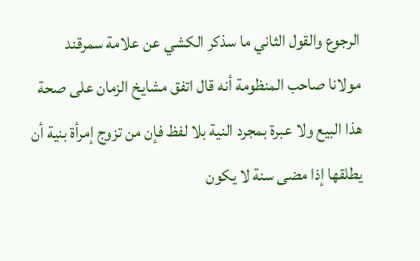الرجوع والقول الثاني ما سذكر الكشي عن علامة سمرقند مولانا صاحب المنظومة أنه قال اتفق مشايخ الزمان على صحة هذا البيع ولا عبرة بمجرد النية بلا لفظ فإن من تزوج إمرأة بنية أن يطلقها إذا مضى سنة لا يكون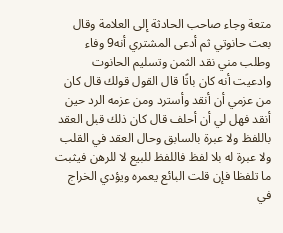متعة وجاء صاحب الحادثة إلى العلامة وقال بعت حانوتي ثم أدعى المشتري أنه9 وفاء وطلب مني نقد الثمن وتسليم الحانوت وادعيت أنه كان باتًا قال القول قولك قال كان من عزمي أن أنقد وأسترد ومن عزمه الرد حين أنقد فهل لي أن أحلف قال كان ذلك قبل العقد باللفظ ولا عبرة بالسابق وحال العقد في القلب ولا عبرة له بلا لفظ فاللفظ للبيع لا للرهن فيثبت ما تلفظا فإن قلت البائع يعمره ويؤدي الخراج في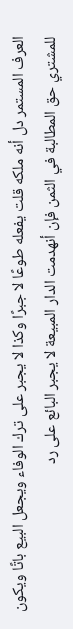العرف المستمر دل أنه ملكه قلت يفعله طوعًا لا جبرًا وكذا لا يجبر على ترك الوفاء ويجعل البيع باتًا ويكون للمشتري حق المطالبة في الثمن فإن أنهدمت الدار المبيعة لا يجبر البائع على رد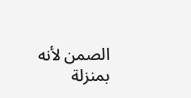الصمن لأنه بمنزلة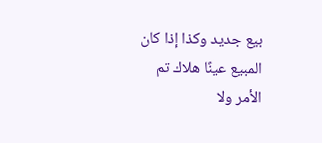بيع جديد وكذا إذا كان المبيع عينًا هلاك تم الأمر ولا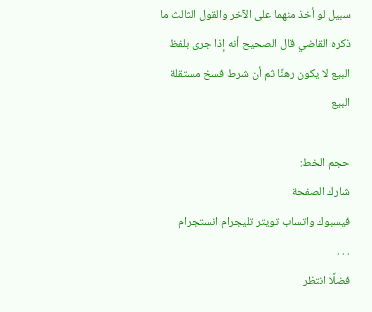سبيل لو أخذ منهما على الآخر والقول الثالث ما ذكره القاضي قال الصحيح أنه إذا جرى بلفظ البيع لا يكون رهنًا ثم أن شرط فسخ مستقلة البيع

حجم الخط:
شارك الصفحة
فيسبوك واتساب تويتر تليجرام انستجرام
. . .
فضلًا انتظر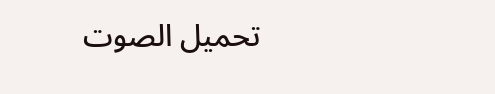تحميل الصوت